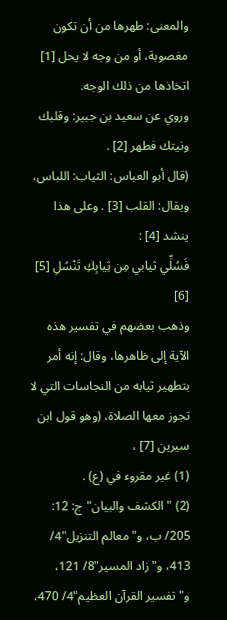والمعنى: طهرها من أن تكون مغصوبة، أو من وجه لا يحل [1] اتخاذها من ذلك الوجه.
وروي عن سعيد بن جبير: وقلبك ونيتك فطهر [2] .
(قال أبو العباس: الثياب: اللباس، ويقال: القلب [3] . وعلى هذا ينشد [4] :
فَسُلِّي ثيابي مِن ثِيابِكِ تَنْسُلِ [5] [6]
وذهب بعضهم في تفسير هذه الآية إلى ظاهرها، وقال: إنه أمر بتطهير ثيابه من النجاسات التي لا تجوز معها الصلاة، (وهو قول ابن سيرين [7] ،
(1) غير مقروء في (ع) .
(2) "الكشف والبيان"ج: 12: 205/ ب، و"معالم التنزيل"4/ 413، و"زاد المسير"8/ 121، و"تفسير القرآن العظيم"4/ 470،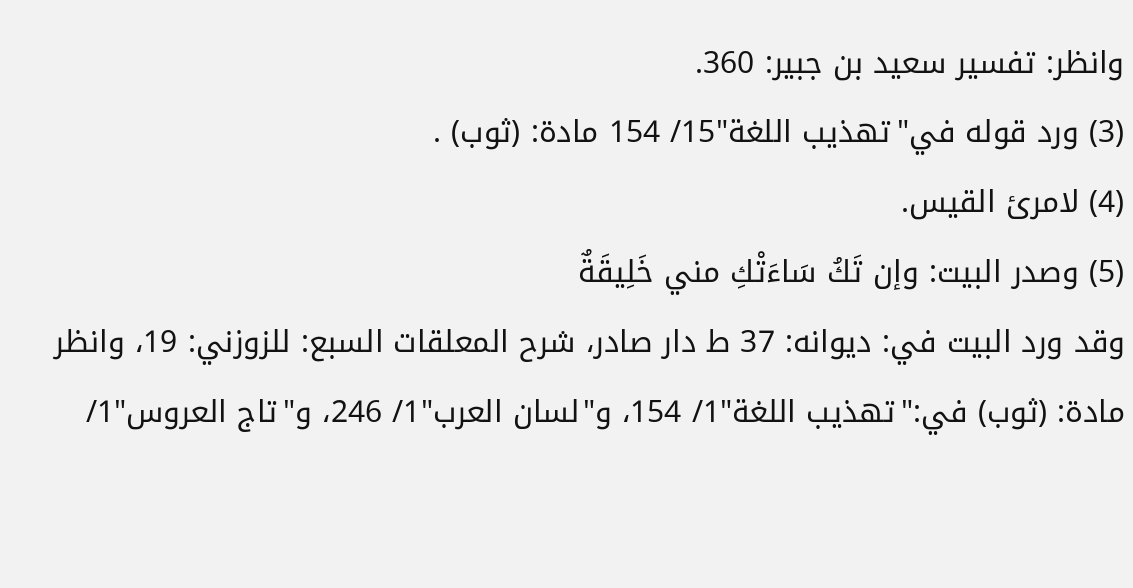وانظر: تفسير سعيد بن جبير: 360.
(3) ورد قوله في"تهذيب اللغة"15/ 154 مادة: (ثوب) .
(4) لامرئ القيس.
(5) وصدر البيت: وإن تَكُ سَاءَتْكِ مني خَلِيقَةٌ
وقد ورد البيت في: ديوانه: 37 ط دار صادر، شرح المعلقات السبع: للزوزني: 19، وانظر مادة: (ثوب) في:"تهذيب اللغة"1/ 154، و"لسان العرب"1/ 246، و"تاج العروس"1/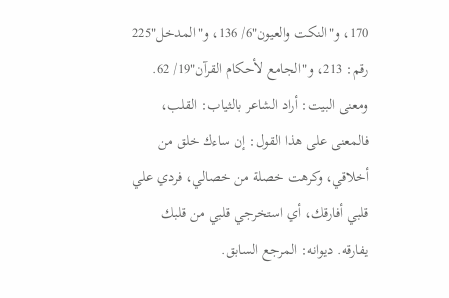170، و"النكت والعيون"6/ 136، و"المدخل"225 رقم: 213، و"الجامع لأحكام القرآن"19/ 62.
ومعنى البيت: أراد الشاعر بالثياب: القلب، فالمعنى على هذا القول: إن ساءك خلق من أخلاقي، وكرهت خصلة من خصالي، فردي علي قلبي أفارقك، أي استخرجي قلبي من قلبك يفارقه. ديوانه: المرجع السابق.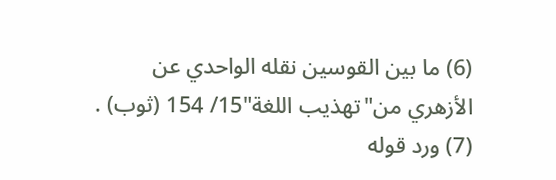(6) ما بين القوسين نقله الواحدي عن الأزهري من"تهذيب اللغة"15/ 154 (ثوب) .
(7) ورد قوله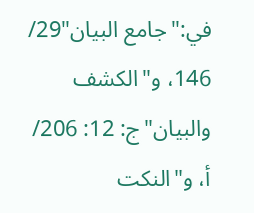في:"جامع البيان"29/ 146، و"الكشف والبيان"ج: 12: 206/ أ، و"النكت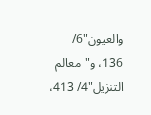والعيون"6/ 136، و"معالم التنزيل"4/ 413،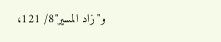و"زاد المسير"8/ 121،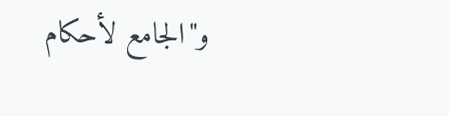و"الجامع لأحكام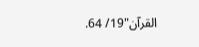القرآن"19/ 64.